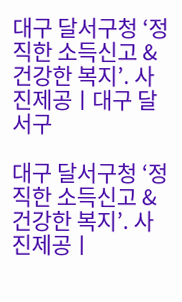대구 달서구청 ‘정직한 소득신고 & 건강한 복지’. 사진제공ㅣ대구 달서구

대구 달서구청 ‘정직한 소득신고 & 건강한 복지’. 사진제공ㅣ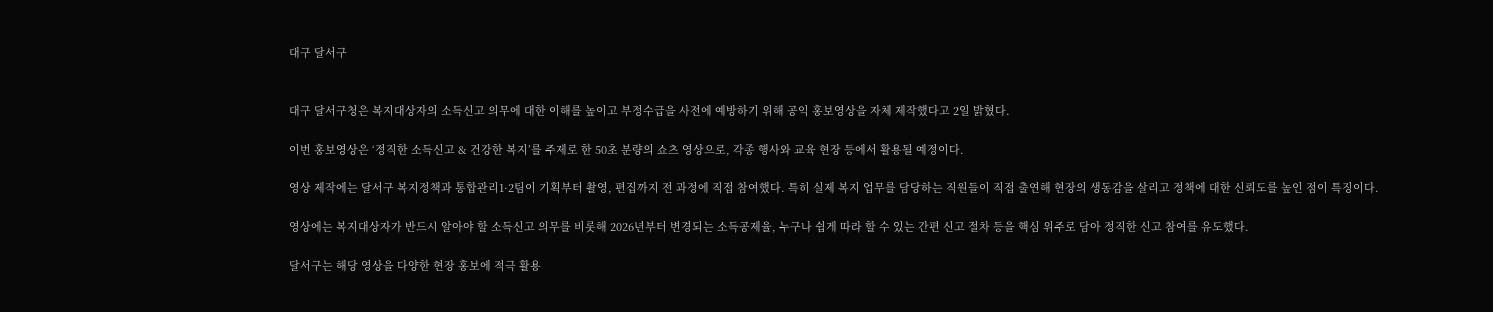대구 달서구


대구 달서구청은 복지대상자의 소득신고 의무에 대한 이해를 높이고 부정수급을 사전에 예방하기 위해 공익 홍보영상을 자체 제작했다고 2일 밝혔다.

이번 홍보영상은 ‘정직한 소득신고 & 건강한 복지’를 주제로 한 50초 분량의 쇼츠 영상으로, 각종 행사와 교육 현장 등에서 활용될 예정이다.

영상 제작에는 달서구 복지정책과 통합관리1·2팀이 기획부터 촬영, 편집까지 전 과정에 직접 참여했다. 특히 실제 복지 업무를 담당하는 직원들이 직접 출연해 현장의 생동감을 살리고 정책에 대한 신뢰도를 높인 점이 특징이다.

영상에는 복지대상자가 반드시 알아야 할 소득신고 의무를 비롯해 2026년부터 변경되는 소득공제율, 누구나 쉽게 따라 할 수 있는 간편 신고 절차 등을 핵심 위주로 담아 정직한 신고 참여를 유도했다.

달서구는 해당 영상을 다양한 현장 홍보에 적극 활용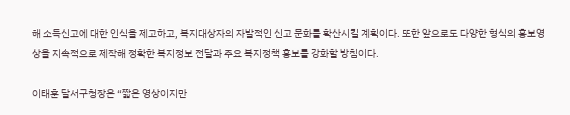해 소득신고에 대한 인식을 제고하고, 복지대상자의 자발적인 신고 문화를 확산시킬 계획이다. 또한 앞으로도 다양한 형식의 홍보영상을 지속적으로 제작해 정확한 복지정보 전달과 주요 복지정책 홍보를 강화할 방침이다.

이태훈 달서구청장은 “짧은 영상이지만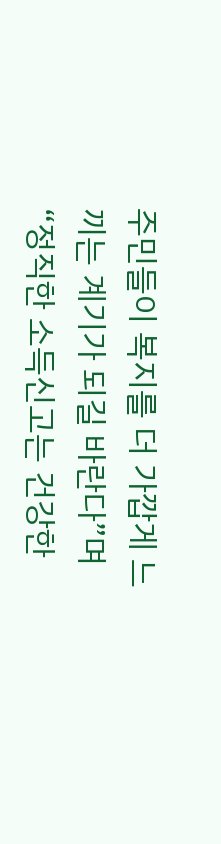주민들이 복지를 더 가깝게 느끼는 계기가 되길 바란다”며 “정직한 소득신고는 건강한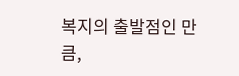복지의 출발점인 만큼,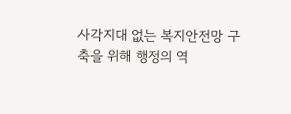사각지대 없는 복지안전망 구축을 위해 행정의 역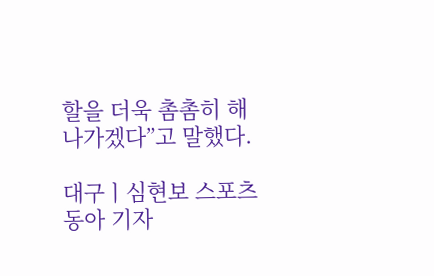할을 더욱 촘촘히 해 나가겠다”고 말했다.

대구ㅣ심현보 스포츠동아 기자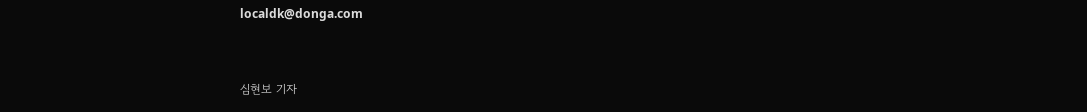localdk@donga.com


심현보 기자